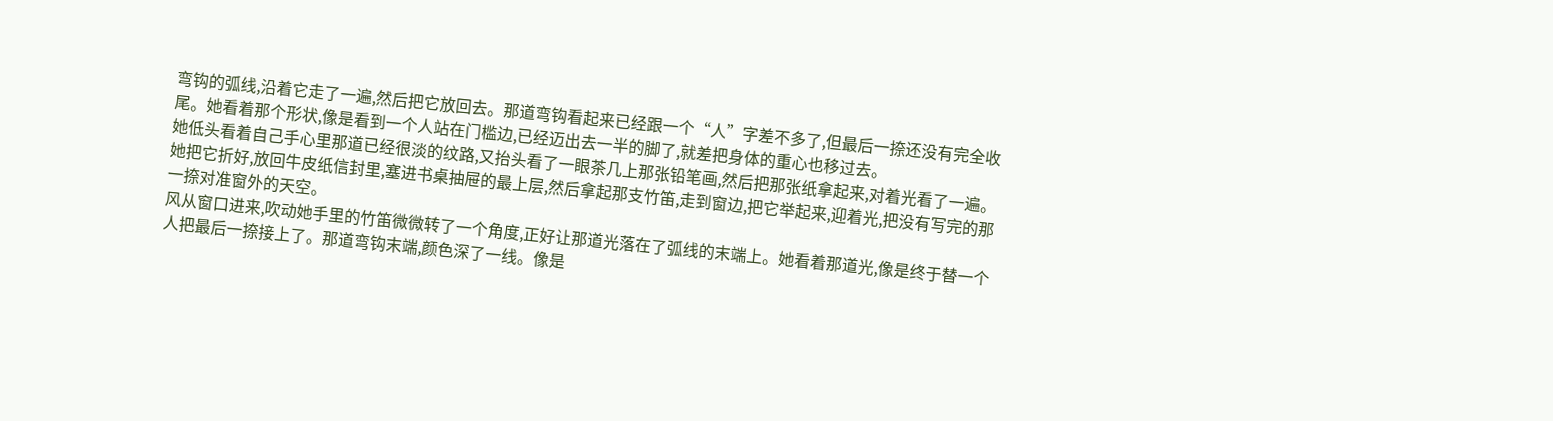弯钩的弧线,沿着它走了一遍,然后把它放回去。那道弯钩看起来已经跟一个“人”字差不多了,但最后一捺还没有完全收尾。她看着那个形状,像是看到一个人站在门槛边,已经迈出去一半的脚了,就差把身体的重心也移过去。
她低头看着自己手心里那道已经很淡的纹路,又抬头看了一眼茶几上那张铅笔画,然后把那张纸拿起来,对着光看了一遍。她把它折好,放回牛皮纸信封里,塞进书桌抽屉的最上层,然后拿起那支竹笛,走到窗边,把它举起来,迎着光,把没有写完的那一捺对准窗外的天空。
风从窗口进来,吹动她手里的竹笛微微转了一个角度,正好让那道光落在了弧线的末端上。她看着那道光,像是终于替一个人把最后一捺接上了。那道弯钩末端,颜色深了一线。像是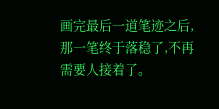画完最后一道笔迹之后,那一笔终于落稳了,不再需要人接着了。